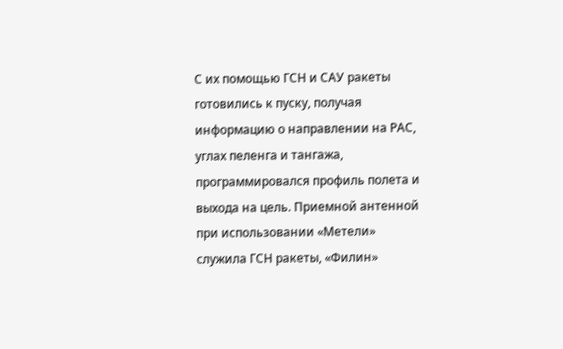С их помощью ГСН и САУ ракеты готовились к пуску, получая информацию о направлении на РАС, углах пеленга и тангажа, программировался профиль полета и выхода на цель. Приемной антенной при использовании «Метели» служила ГСН ракеты, «Филин»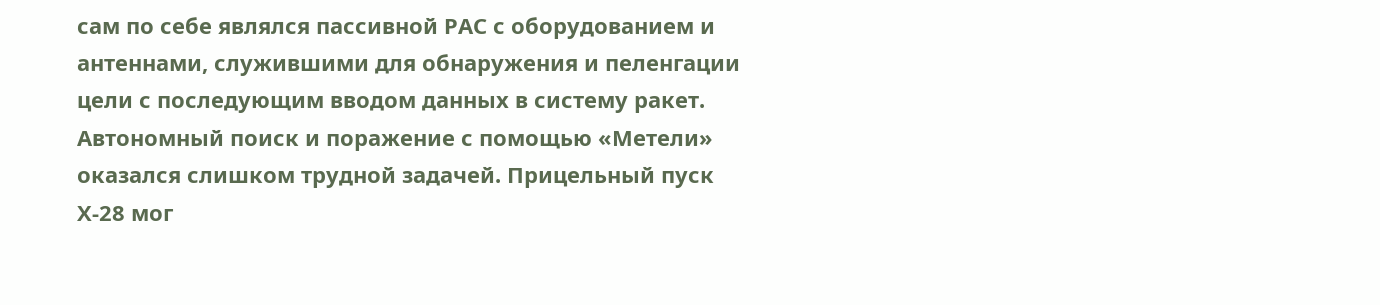сам по себе являлся пассивной РАС с оборудованием и антеннами, служившими для обнаружения и пеленгации цели с последующим вводом данных в систему ракет. Автономный поиск и поражение с помощью «Метели» оказался слишком трудной задачей. Прицельный пуск Х-28 мог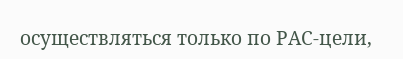осуществляться только по РАС-цели,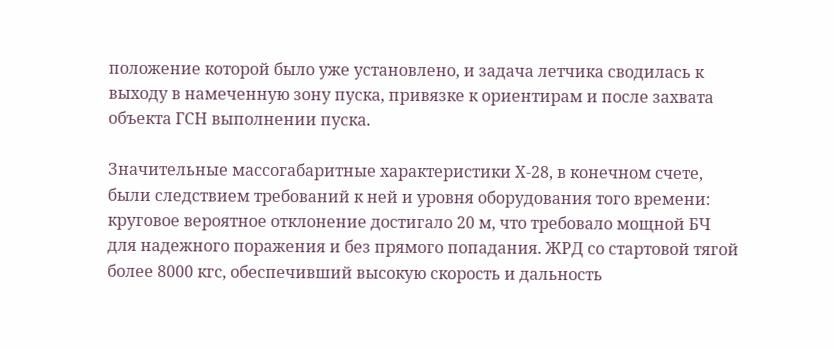положение которой было уже установлено, и задача летчика сводилась к выходу в намеченную зону пуска, привязке к ориентирам и после захвата объекта ГСН выполнении пуска.

Значительные массогабаритные характеристики Х-28, в конечном счете, были следствием требований к ней и уровня оборудования того времени: круговое вероятное отклонение достигало 20 м, что требовало мощной БЧ для надежного поражения и без прямого попадания. ЖРД со стартовой тягой более 8000 кгс, обеспечивший высокую скорость и дальность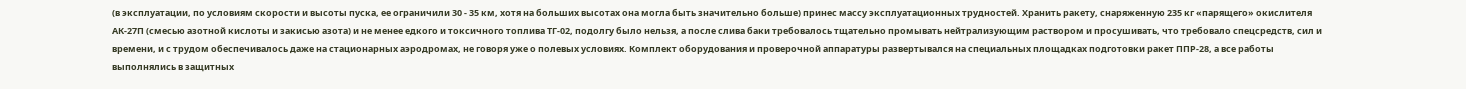(в эксплуатации, по условиям скорости и высоты пуска, ее ограничили 30 - 35 км, хотя на больших высотах она могла быть значительно больше) принес массу эксплуатационных трудностей. Хранить ракету, снаряженную 235 кг «парящего» окислителя АК-27П (смесью азотной кислоты и закисью азота) и не менее едкого и токсичного топлива ТГ-02, подолгу было нельзя, а после слива баки требовалось тщательно промывать нейтрализующим раствором и просушивать, что требовало спецсредств, сил и времени, и с трудом обеспечивалось даже на стационарных аэродромах, не говоря уже о полевых условиях. Комплект оборудования и проверочной аппаратуры развертывался на специальных площадках подготовки ракет ППР-28, а все работы выполнялись в защитных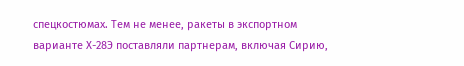спецкостюмах. Тем не менее, ракеты в экспортном варианте Х-28Э поставляли партнерам, включая Сирию,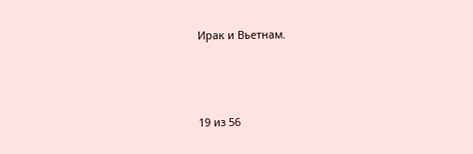Ирак и Вьетнам.



19 из 56